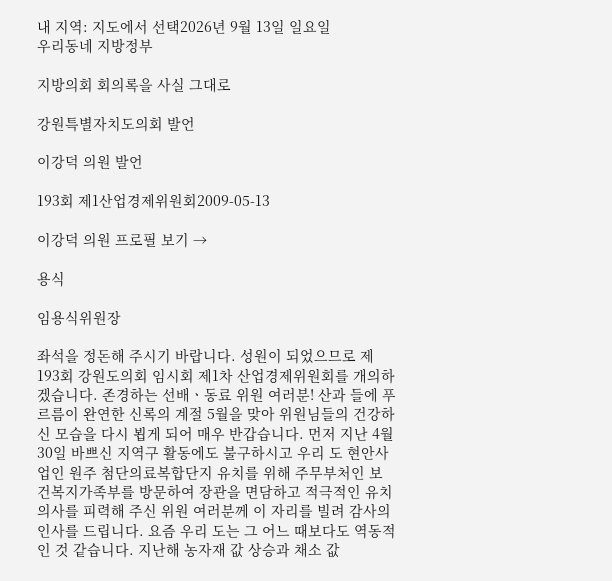내 지역: 지도에서 선택2026년 9월 13일 일요일
우리동네 지방정부

지방의회 회의록을 사실 그대로

강원특별자치도의회 발언

이강덕 의원 발언

193회 제1산업경제위원회2009-05-13

이강덕 의원 프로필 보기 →

용식

임용식위원장

좌석을 정돈해 주시기 바랍니다. 성원이 되었으므로 제193회 강원도의회 임시회 제1차 산업경제위원회를 개의하겠습니다. 존경하는 선배ㆍ동료 위원 여러분! 산과 들에 푸르름이 완연한 신록의 계절 5월을 맞아 위원님들의 건강하신 모습을 다시 뵙게 되어 매우 반갑습니다. 먼저 지난 4월 30일 바쁘신 지역구 활동에도 불구하시고 우리 도 현안사업인 원주 첨단의료복합단지 유치를 위해 주무부처인 보건복지가족부를 방문하여 장관을 면담하고 적극적인 유치 의사를 피력해 주신 위원 여러분께 이 자리를 빌려 감사의 인사를 드립니다. 요즘 우리 도는 그 어느 때보다도 역동적인 것 같습니다. 지난해 농자재 값 상승과 채소 값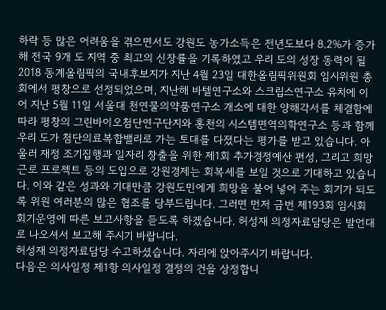하락 등 많은 어려움을 겪으면서도 강원도 농가소득은 전년도보다 8.2%가 증가해 전국 9개 도 지역 중 최고의 신장률을 기록하였고 우리 도의 성장 동력이 될 2018 동계올림픽의 국내후보지가 지난 4월 23일 대한올림픽위원회 임시위원 총회에서 평창으로 선정되었으며, 지난해 바텔연구소와 스크립스연구소 유치에 이어 지난 5월 11일 서울대 천연물의약품연구소 개소에 대한 양해각서를 체결함에 따라 평창의 그린바이오첨단연구단지와 홍천의 시스템면역의학연구소 등과 함께 우리 도가 첨단의료복합밸리로 가는 토대를 다졌다는 평가를 받고 있습니다. 아울러 재정 조기집행과 일자리 창출을 위한 제1회 추가경정예산 편성, 그리고 희망근로 프로젝트 등의 도입으로 강원경제는 회복세를 보일 것으로 기대하고 있습니다. 이와 같은 성과와 기대만큼 강원도민에게 희망을 불어 넣어 주는 회기가 되도록 위원 여러분의 많은 협조를 당부드립니다. 그러면 먼저 금번 제193회 임시회 회기운영에 따른 보고사항을 듣도록 하겠습니다. 허성재 의정자료담당은 발언대로 나오셔서 보고해 주시기 바랍니다.
허성재 의정자료담당 수고하셨습니다. 자리에 앉아주시기 바랍니다.
다음은 의사일정 제1항 의사일정 결정의 건을 상정합니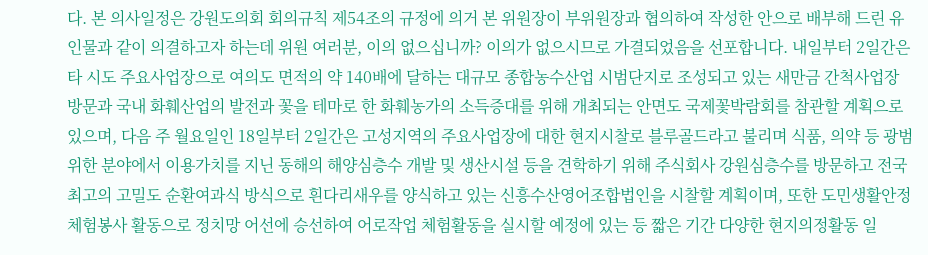다. 본 의사일정은 강원도의회 회의규칙 제54조의 규정에 의거 본 위원장이 부위원장과 협의하여 작성한 안으로 배부해 드린 유인물과 같이 의결하고자 하는데 위원 여러분, 이의 없으십니까? 이의가 없으시므로 가결되었음을 선포합니다. 내일부터 2일간은 타 시도 주요사업장으로 여의도 면적의 약 140배에 달하는 대규모 종합농수산업 시범단지로 조성되고 있는 새만금 간척사업장 방문과 국내 화훼산업의 발전과 꽃을 테마로 한 화훼농가의 소득증대를 위해 개최되는 안면도 국제꽃박람회를 참관할 계획으로 있으며, 다음 주 월요일인 18일부터 2일간은 고성지역의 주요사업장에 대한 현지시찰로 블루골드라고 불리며 식품, 의약 등 광범위한 분야에서 이용가치를 지닌 동해의 해양심층수 개발 및 생산시설 등을 견학하기 위해 주식회사 강원심층수를 방문하고 전국 최고의 고밀도 순환여과식 방식으로 흰다리새우를 양식하고 있는 신흥수산영어조합법인을 시찰할 계획이며, 또한 도민생활안정 체험봉사 활동으로 정치망 어선에 승선하여 어로작업 체험활동을 실시할 예정에 있는 등 짧은 기간 다양한 현지의정활동 일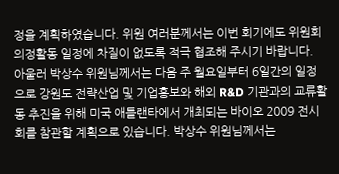정을 계획하였습니다. 위원 여러분께서는 이번 회기에도 위원회 의정활동 일정에 차질이 없도록 적극 협조해 주시기 바랍니다. 아울러 박상수 위원님께서는 다음 주 월요일부터 6일간의 일정으로 강원도 전략산업 및 기업홍보와 해외 R&D 기관과의 교류활동 추진을 위해 미국 애틀랜타에서 개최되는 바이오 2009 전시회를 참관할 계획으로 있습니다. 박상수 위원님께서는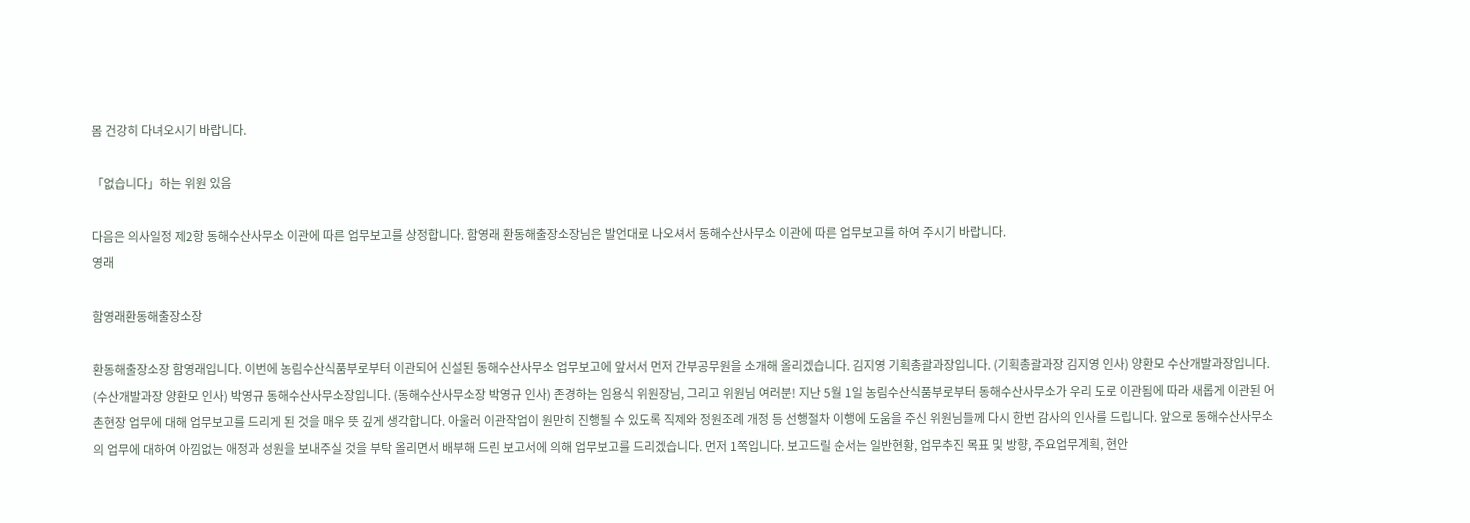몸 건강히 다녀오시기 바랍니다.

「없습니다」하는 위원 있음

다음은 의사일정 제2항 동해수산사무소 이관에 따른 업무보고를 상정합니다. 함영래 환동해출장소장님은 발언대로 나오셔서 동해수산사무소 이관에 따른 업무보고를 하여 주시기 바랍니다.
영래

함영래환동해출장소장

환동해출장소장 함영래입니다. 이번에 농림수산식품부로부터 이관되어 신설된 동해수산사무소 업무보고에 앞서서 먼저 간부공무원을 소개해 올리겠습니다. 김지영 기획총괄과장입니다. (기획총괄과장 김지영 인사) 양환모 수산개발과장입니다. (수산개발과장 양환모 인사) 박영규 동해수산사무소장입니다. (동해수산사무소장 박영규 인사) 존경하는 임용식 위원장님, 그리고 위원님 여러분! 지난 5월 1일 농림수산식품부로부터 동해수산사무소가 우리 도로 이관됨에 따라 새롭게 이관된 어촌현장 업무에 대해 업무보고를 드리게 된 것을 매우 뜻 깊게 생각합니다. 아울러 이관작업이 원만히 진행될 수 있도록 직제와 정원조례 개정 등 선행절차 이행에 도움을 주신 위원님들께 다시 한번 감사의 인사를 드립니다. 앞으로 동해수산사무소의 업무에 대하여 아낌없는 애정과 성원을 보내주실 것을 부탁 올리면서 배부해 드린 보고서에 의해 업무보고를 드리겠습니다. 먼저 1쪽입니다. 보고드릴 순서는 일반현황, 업무추진 목표 및 방향, 주요업무계획, 현안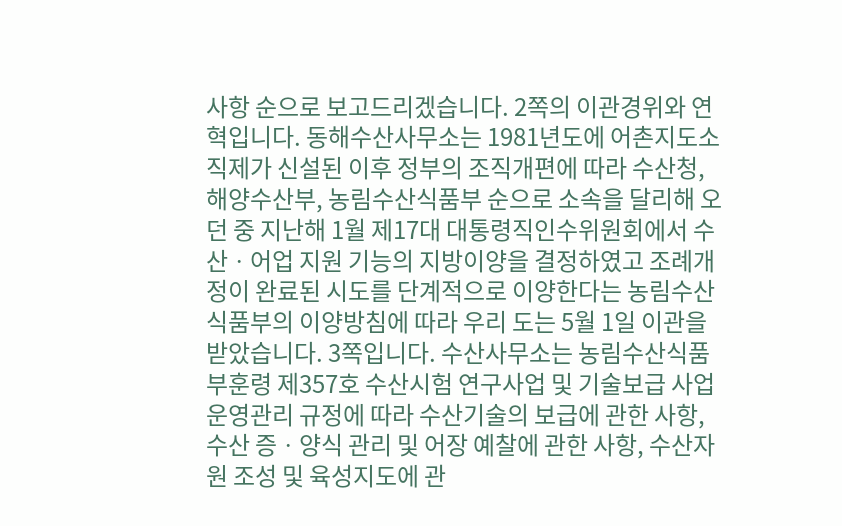사항 순으로 보고드리겠습니다. 2쪽의 이관경위와 연혁입니다. 동해수산사무소는 1981년도에 어촌지도소 직제가 신설된 이후 정부의 조직개편에 따라 수산청, 해양수산부, 농림수산식품부 순으로 소속을 달리해 오던 중 지난해 1월 제17대 대통령직인수위원회에서 수산ㆍ어업 지원 기능의 지방이양을 결정하였고 조례개정이 완료된 시도를 단계적으로 이양한다는 농림수산식품부의 이양방침에 따라 우리 도는 5월 1일 이관을 받았습니다. 3쪽입니다. 수산사무소는 농림수산식품부훈령 제357호 수산시험 연구사업 및 기술보급 사업 운영관리 규정에 따라 수산기술의 보급에 관한 사항, 수산 증ㆍ양식 관리 및 어장 예찰에 관한 사항, 수산자원 조성 및 육성지도에 관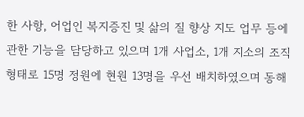한 사항, 어업인 복지증진 및 삶의 질 향상 지도 업무 등에 관한 기능을 담당하고 있으며 1개 사업소, 1개 지소의 조직형태로 15명 정원에 현원 13명을 우선 배치하였으며 동해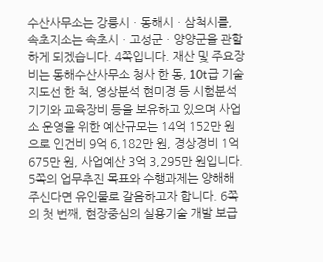수산사무소는 강릉시ㆍ동해시ㆍ삼척시를, 속초지소는 속초시ㆍ고성군ㆍ양양군을 관할하게 되겠습니다. 4쪽입니다. 재산 및 주요장비는 동해수산사무소 청사 한 동, 10t급 기술지도선 한 척, 영상분석 현미경 등 시험분석기기와 교육장비 등을 보유하고 있으며 사업소 운영을 위한 예산규모는 14억 152만 원으로 인건비 9억 6,182만 원, 경상경비 1억 675만 원, 사업예산 3억 3,295만 원입니다. 5쪽의 업무추진 목표와 수행과제는 양해해 주신다면 유인물로 갈음하고자 합니다. 6쪽의 첫 번째, 현장중심의 실용기술 개발 보급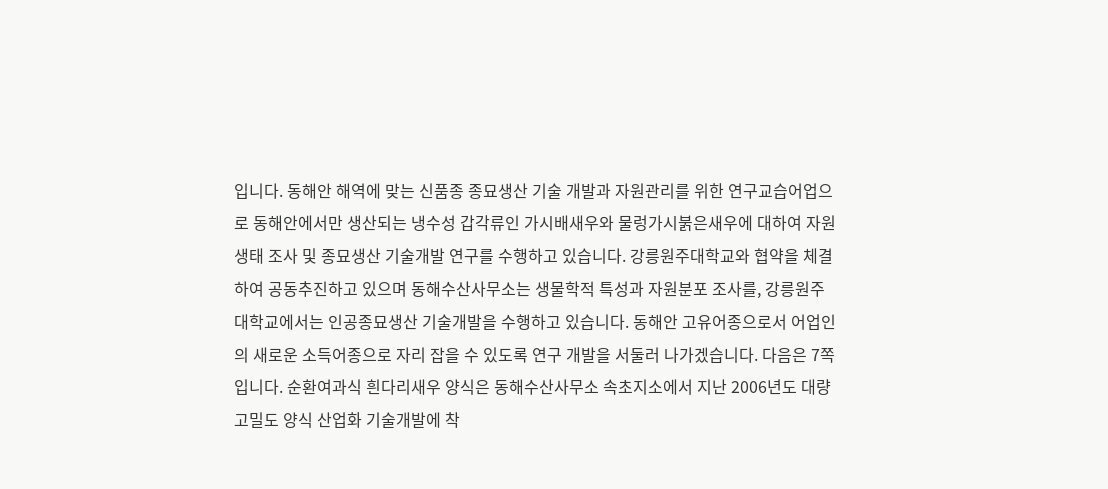입니다. 동해안 해역에 맞는 신품종 종묘생산 기술 개발과 자원관리를 위한 연구교습어업으로 동해안에서만 생산되는 냉수성 갑각류인 가시배새우와 물렁가시붉은새우에 대하여 자원생태 조사 및 종묘생산 기술개발 연구를 수행하고 있습니다. 강릉원주대학교와 협약을 체결하여 공동추진하고 있으며 동해수산사무소는 생물학적 특성과 자원분포 조사를, 강릉원주대학교에서는 인공종묘생산 기술개발을 수행하고 있습니다. 동해안 고유어종으로서 어업인의 새로운 소득어종으로 자리 잡을 수 있도록 연구 개발을 서둘러 나가겠습니다. 다음은 7쪽입니다. 순환여과식 흰다리새우 양식은 동해수산사무소 속초지소에서 지난 2006년도 대량 고밀도 양식 산업화 기술개발에 착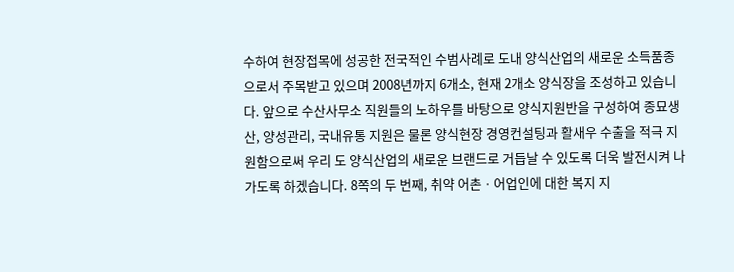수하여 현장접목에 성공한 전국적인 수범사례로 도내 양식산업의 새로운 소득품종으로서 주목받고 있으며 2008년까지 6개소, 현재 2개소 양식장을 조성하고 있습니다. 앞으로 수산사무소 직원들의 노하우를 바탕으로 양식지원반을 구성하여 종묘생산, 양성관리, 국내유통 지원은 물론 양식현장 경영컨설팅과 활새우 수출을 적극 지원함으로써 우리 도 양식산업의 새로운 브랜드로 거듭날 수 있도록 더욱 발전시켜 나가도록 하겠습니다. 8쪽의 두 번째, 취약 어촌ㆍ어업인에 대한 복지 지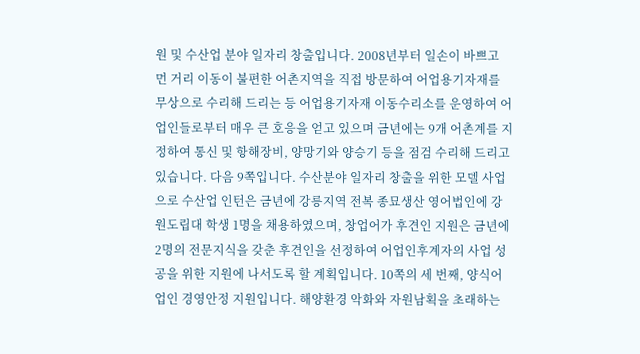원 및 수산업 분야 일자리 창출입니다. 2008년부터 일손이 바쁘고 먼 거리 이동이 불편한 어촌지역을 직접 방문하여 어업용기자재를 무상으로 수리해 드리는 등 어업용기자재 이동수리소를 운영하여 어업인들로부터 매우 큰 호응을 얻고 있으며 금년에는 9개 어촌계를 지정하여 통신 및 항해장비, 양망기와 양승기 등을 점검 수리해 드리고 있습니다. 다음 9쪽입니다. 수산분야 일자리 창출을 위한 모델 사업으로 수산업 인턴은 금년에 강릉지역 전복 종묘생산 영어법인에 강원도립대 학생 1명을 채용하였으며, 창업어가 후견인 지원은 금년에 2명의 전문지식을 갖춘 후견인을 선정하여 어업인후계자의 사업 성공을 위한 지원에 나서도록 할 계획입니다. 10쪽의 세 번째, 양식어업인 경영안정 지원입니다. 해양환경 악화와 자원남획을 초래하는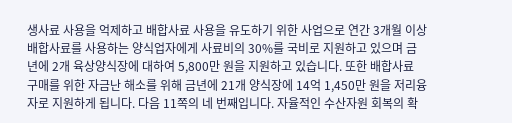생사료 사용을 억제하고 배합사료 사용을 유도하기 위한 사업으로 연간 3개월 이상 배합사료를 사용하는 양식업자에게 사료비의 30%를 국비로 지원하고 있으며 금년에 2개 육상양식장에 대하여 5,800만 원을 지원하고 있습니다. 또한 배합사료 구매를 위한 자금난 해소를 위해 금년에 21개 양식장에 14억 1,450만 원을 저리융자로 지원하게 됩니다. 다음 11쪽의 네 번째입니다. 자율적인 수산자원 회복의 확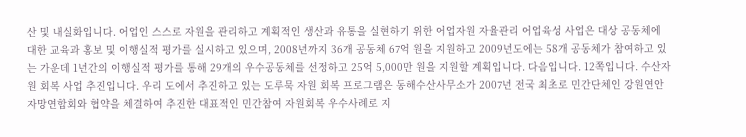산 및 내실화입니다. 어업인 스스로 자원을 관리하고 계획적인 생산과 유통을 실현하기 위한 어업자원 자율관리 어업육성 사업은 대상 공동체에 대한 교육과 홍보 및 이행실적 평가를 실시하고 있으며, 2008년까지 36개 공동체 67억 원을 지원하고 2009년도에는 58개 공동체가 참여하고 있는 가운데 1년간의 이행실적 평가를 통해 29개의 우수공동체를 선정하고 25억 5,000만 원을 지원할 계획입니다. 다음입니다. 12쪽입니다. 수산자원 회복 사업 추진입니다. 우리 도에서 추진하고 있는 도루묵 자원 회복 프로그램은 동해수산사무소가 2007년 전국 최초로 민간단체인 강원연안자망연합회와 협약을 체결하여 추진한 대표적인 민간참여 자원회복 우수사례로 지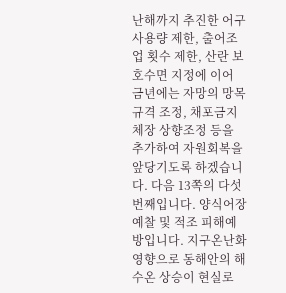난해까지 추진한 어구 사용량 제한, 출어조업 횟수 제한, 산란 보호수면 지정에 이어 금년에는 자망의 망목 규격 조정, 채포금지 체장 상향조정 등을 추가하여 자원회복을 앞당기도록 하겠습니다. 다음 13쪽의 다섯 번째입니다. 양식어장 예찰 및 적조 피해예방입니다. 지구온난화 영향으로 동해안의 해수온 상승이 현실로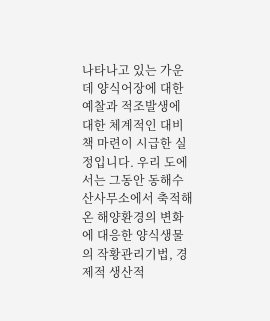나타나고 있는 가운데 양식어장에 대한 예찰과 적조발생에 대한 체계적인 대비책 마련이 시급한 실정입니다. 우리 도에서는 그동안 동해수산사무소에서 축적해 온 해양환경의 변화에 대응한 양식생물의 작황관리기법, 경제적 생산적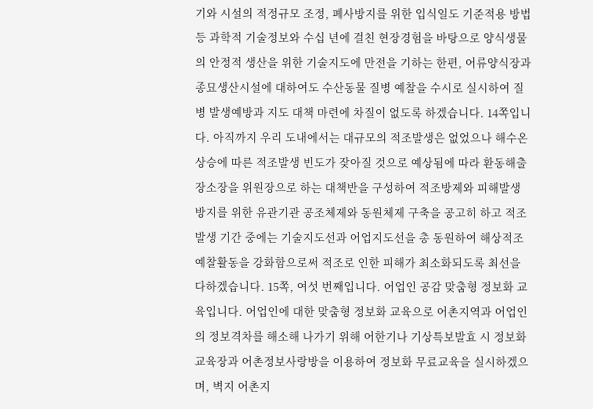기와 시설의 적정규모 조정, 폐사방지를 위한 입식일도 기준적용 방법 등 과학적 기술정보와 수십 년에 걸친 현장경험을 바탕으로 양식생물의 안정적 생산을 위한 기술지도에 만전을 기하는 한편, 어류양식장과 종묘생산시설에 대하여도 수산동물 질병 예찰을 수시로 실시하여 질병 발생예방과 지도 대책 마련에 차질이 없도록 하겠습니다. 14쪽입니다. 아직까지 우리 도내에서는 대규모의 적조발생은 없었으나 해수온 상승에 따른 적조발생 빈도가 잦아질 것으로 예상됨에 따라 환동해출장소장을 위원장으로 하는 대책반을 구성하여 적조방제와 피해발생 방지를 위한 유관기관 공조체제와 동원체제 구축을 공고히 하고 적조발생 기간 중에는 기술지도선과 어업지도선을 총 동원하여 해상적조 예찰활동을 강화함으로써 적조로 인한 피해가 최소화되도록 최선을 다하겠습니다. 15쪽, 여섯 번째입니다. 어업인 공감 맞춤형 정보화 교육입니다. 어업인에 대한 맞춤형 정보화 교육으로 어촌지역과 어업인의 정보격차를 해소해 나가기 위해 어한기나 기상특보발효 시 정보화교육장과 어촌정보사랑방을 이용하여 정보화 무료교육을 실시하겠으며, 벽지 어촌지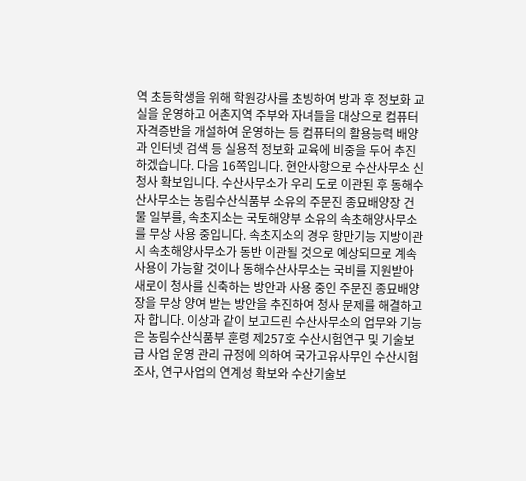역 초등학생을 위해 학원강사를 초빙하여 방과 후 정보화 교실을 운영하고 어촌지역 주부와 자녀들을 대상으로 컴퓨터자격증반을 개설하여 운영하는 등 컴퓨터의 활용능력 배양과 인터넷 검색 등 실용적 정보화 교육에 비중을 두어 추진하겠습니다. 다음 16쪽입니다. 현안사항으로 수산사무소 신청사 확보입니다. 수산사무소가 우리 도로 이관된 후 동해수산사무소는 농림수산식품부 소유의 주문진 종묘배양장 건물 일부를, 속초지소는 국토해양부 소유의 속초해양사무소를 무상 사용 중입니다. 속초지소의 경우 항만기능 지방이관 시 속초해양사무소가 동반 이관될 것으로 예상되므로 계속 사용이 가능할 것이나 동해수산사무소는 국비를 지원받아 새로이 청사를 신축하는 방안과 사용 중인 주문진 종묘배양장을 무상 양여 받는 방안을 추진하여 청사 문제를 해결하고자 합니다. 이상과 같이 보고드린 수산사무소의 업무와 기능은 농림수산식품부 훈령 제257호 수산시험연구 및 기술보급 사업 운영 관리 규정에 의하여 국가고유사무인 수산시험 조사, 연구사업의 연계성 확보와 수산기술보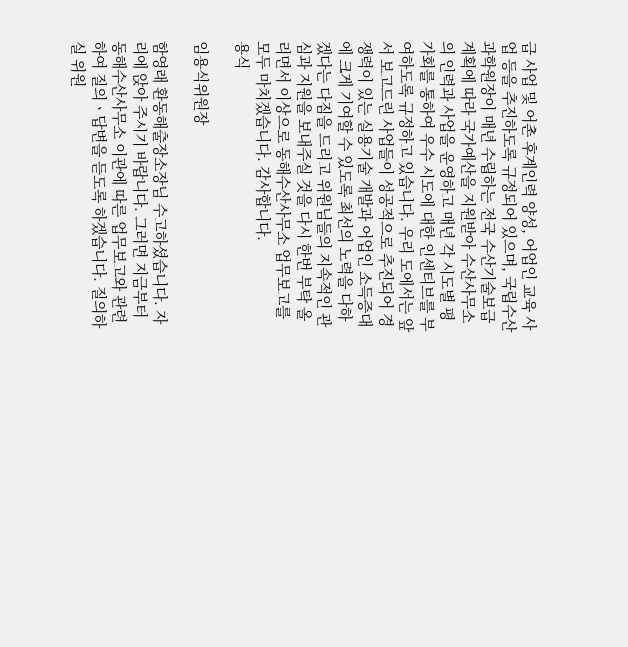급 사업 및 어촌 후계인력 양성, 어업인 교육 사업 등을 추진하도록 규정되어 있으며, 국립수산과학원장이 매년 수립하는 전국 수산기술보급 계획에 따라 국가예산을 지원받아 수산사무소의 인력과 사업을 운영하고 매년 각 시도별 평가회를 통하여 우수 시도에 대한 인센티브를 부여하도록 규정하고 있습니다. 우리 도에서는 앞서 보고드린 사업들이 성공적으로 추진되어 경쟁력이 있는 실용기술 개발과 어업인 소득증대에 크게 기여할 수 있도록 최선의 노력을 다하겠다는 다짐을 드리고 위원님들의 지속적인 관심과 지원을 보내주실 것을 다시 한번 부탁 올리면서 이상으로 동해수산사무소 업무보고를 모두 마치겠습니다. 감사합니다.
용식

임용식위원장

함영래 환동해출장소장님 수고하셨습니다. 자리에 앉아 주시기 바랍니다. 그러면 지금부터 동해수산사무소 이관에 따른 업무보고와 관련하여 질의ㆍ답변을 듣도록 하겠습니다. 질의하실 위원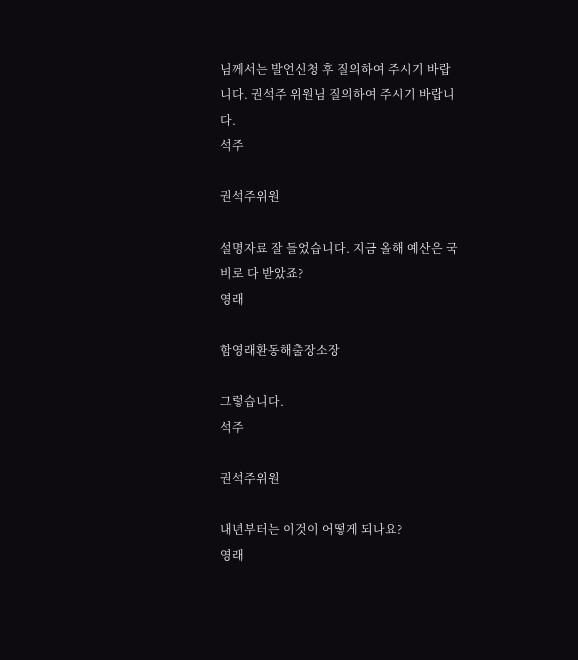님께서는 발언신청 후 질의하여 주시기 바랍니다. 권석주 위원님 질의하여 주시기 바랍니다.
석주

권석주위원

설명자료 잘 들었습니다. 지금 올해 예산은 국비로 다 받았죠?
영래

함영래환동해출장소장

그렇습니다.
석주

권석주위원

내년부터는 이것이 어떻게 되나요?
영래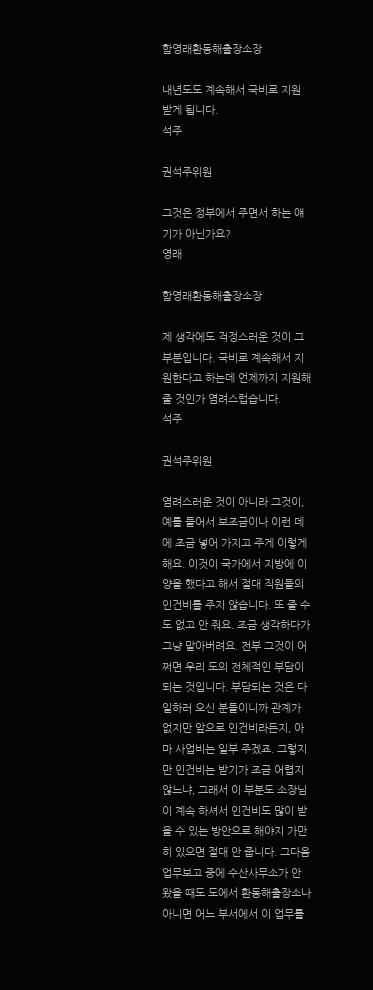함영래환동해출장소장

내년도도 계속해서 국비로 지원 받게 됩니다.
석주

권석주위원

그것은 정부에서 주면서 하는 얘기가 아닌가요?
영래

함영래환동해출장소장

제 생각에도 걱정스러운 것이 그 부분입니다. 국비로 계속해서 지원한다고 하는데 언제까지 지원해 줄 것인가 염려스럽습니다.
석주

권석주위원

염려스러운 것이 아니라 그것이, 예를 들어서 보조금이나 이런 데에 조금 넣어 가지고 주게 이렇게 해요. 이것이 국가에서 지방에 이양을 했다고 해서 절대 직원들의 인건비를 주지 않습니다. 또 줄 수도 없고 안 줘요. 조금 생각하다가 그냥 말아버려요. 전부 그것이 어쩌면 우리 도의 전체적인 부담이 되는 것입니다. 부담되는 것은 다 일하러 오신 분들이니까 관계가 없지만 앞으로 인건비라든지, 아마 사업비는 일부 주겠죠. 그렇지만 인건비는 받기가 조금 어렵지 않느냐, 그래서 이 부분도 소장님이 계속 하셔서 인건비도 많이 받을 수 있는 방안으로 해야지 가만히 있으면 절대 안 줍니다. 그다음 업무보고 중에 수산사무소가 안 왔을 때도 도에서 환동해출장소나 아니면 어느 부서에서 이 업무를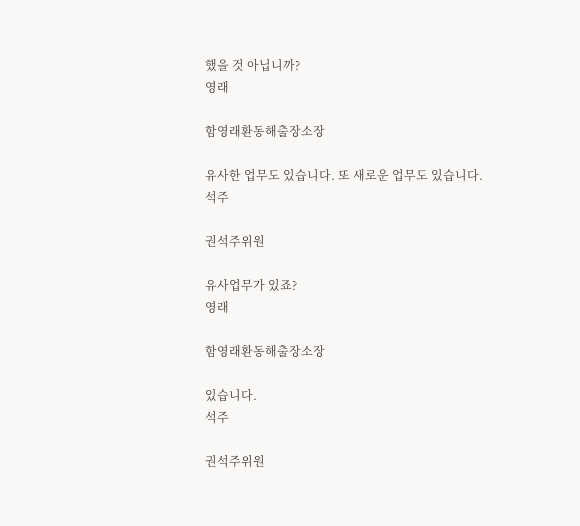했을 것 아닙니까?
영래

함영래환동해출장소장

유사한 업무도 있습니다. 또 새로운 업무도 있습니다.
석주

권석주위원

유사업무가 있죠?
영래

함영래환동해출장소장

있습니다.
석주

권석주위원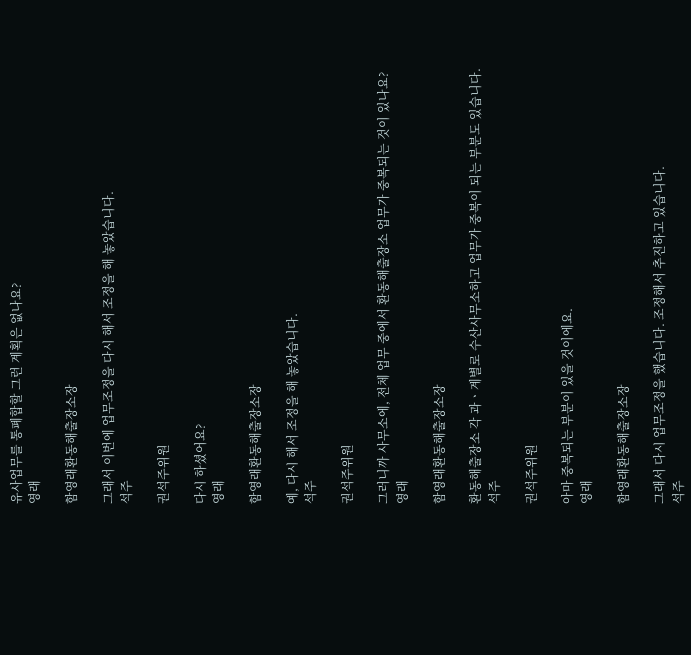유사업무를 통폐합할 그런 계획은 없나요?
영래

함영래환동해출장소장

그래서 이번에 업무조정을 다시 해서 조정을 해 놓았습니다.
석주

권석주위원

다시 하셨어요?
영래

함영래환동해출장소장

예, 다시 해서 조정을 해 놓았습니다.
석주

권석주위원

그러니까 사무소에, 전체 업무 중에서 환동해출장소 업무가 중복되는 것이 있나요?
영래

함영래환동해출장소장

환동해출장소 각 과ㆍ계별로 수산사무소하고 업무가 중복이 되는 부분도 있습니다.
석주

권석주위원

아마 중복되는 부분이 있을 것이에요.
영래

함영래환동해출장소장

그래서 다시 업무조정을 했습니다. 조정해서 추진하고 있습니다.
석주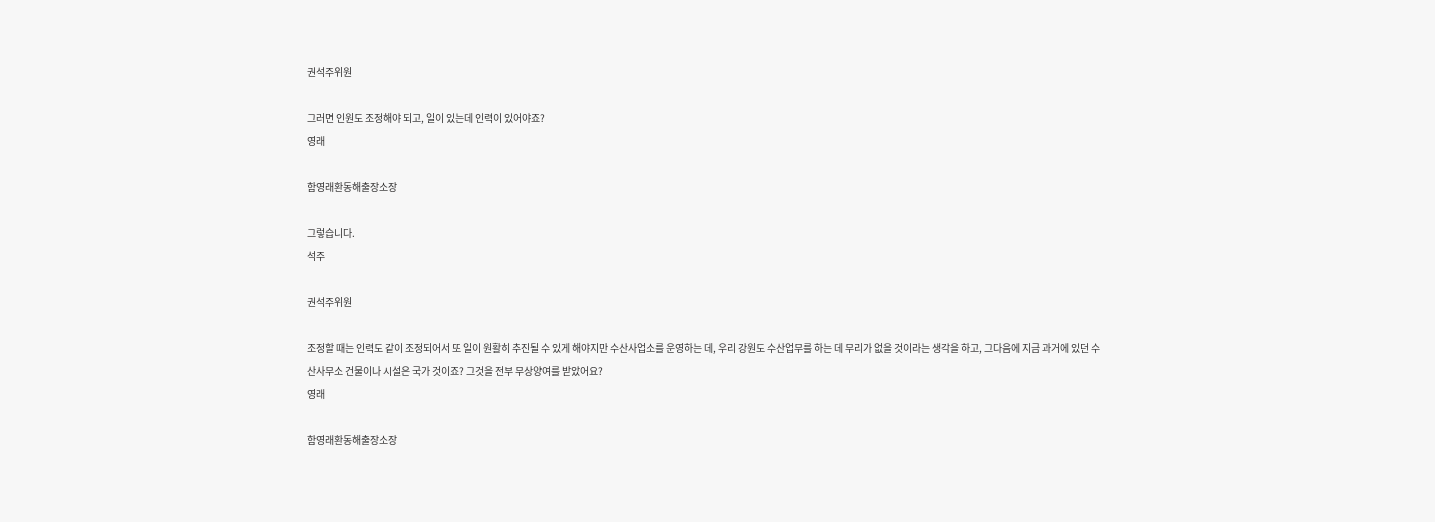권석주위원

그러면 인원도 조정해야 되고, 일이 있는데 인력이 있어야죠?
영래

함영래환동해출장소장

그렇습니다.
석주

권석주위원

조정할 때는 인력도 같이 조정되어서 또 일이 원활히 추진될 수 있게 해야지만 수산사업소를 운영하는 데, 우리 강원도 수산업무를 하는 데 무리가 없을 것이라는 생각을 하고, 그다음에 지금 과거에 있던 수산사무소 건물이나 시설은 국가 것이죠? 그것을 전부 무상양여를 받았어요?
영래

함영래환동해출장소장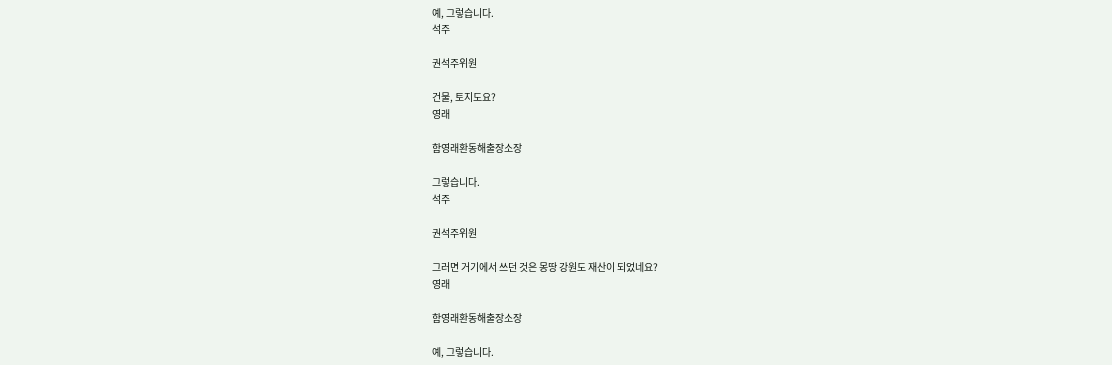예, 그렇습니다.
석주

권석주위원

건물, 토지도요?
영래

함영래환동해출장소장

그렇습니다.
석주

권석주위원

그러면 거기에서 쓰던 것은 몽땅 강원도 재산이 되었네요?
영래

함영래환동해출장소장

예, 그렇습니다.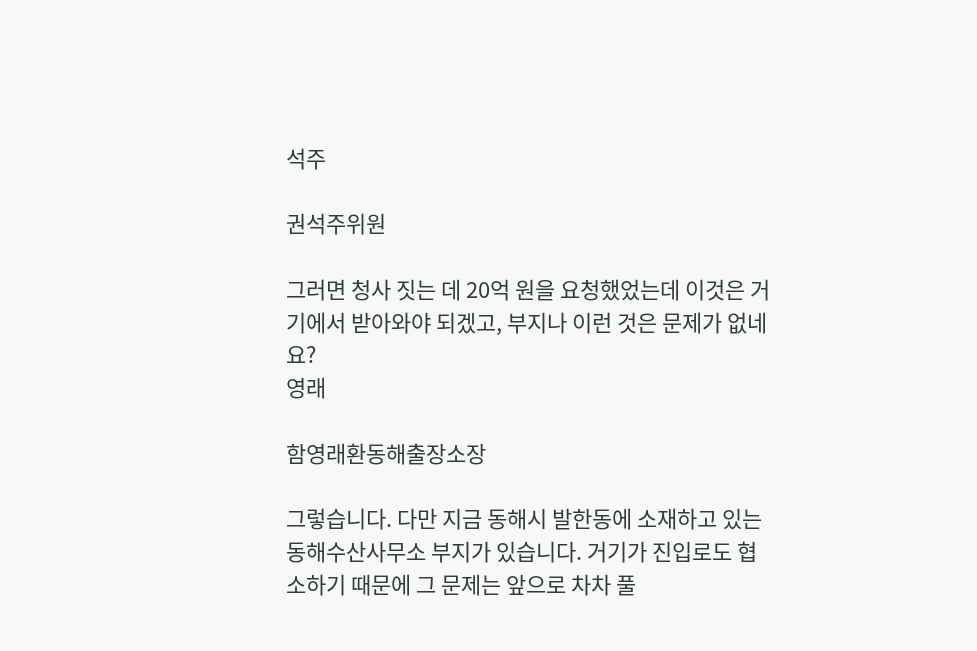석주

권석주위원

그러면 청사 짓는 데 20억 원을 요청했었는데 이것은 거기에서 받아와야 되겠고, 부지나 이런 것은 문제가 없네요?
영래

함영래환동해출장소장

그렇습니다. 다만 지금 동해시 발한동에 소재하고 있는 동해수산사무소 부지가 있습니다. 거기가 진입로도 협소하기 때문에 그 문제는 앞으로 차차 풀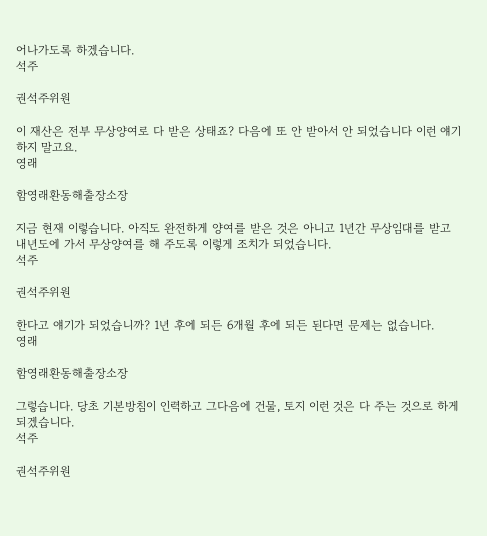어나가도록 하겠습니다.
석주

권석주위원

이 재산은 전부 무상양여로 다 받은 상태죠? 다음에 또 안 받아서 안 되었습니다 이런 얘기하지 말고요.
영래

함영래환동해출장소장

지금 현재 이렇습니다. 아직도 완전하게 양여를 받은 것은 아니고 1년간 무상임대를 받고 내년도에 가서 무상양여를 해 주도록 이렇게 조치가 되었습니다.
석주

권석주위원

한다고 얘기가 되었습니까? 1년 후에 되든 6개월 후에 되든 된다면 문제는 없습니다.
영래

함영래환동해출장소장

그렇습니다. 당초 기본방침이 인력하고 그다음에 건물, 토지 이런 것은 다 주는 것으로 하게 되겠습니다.
석주

권석주위원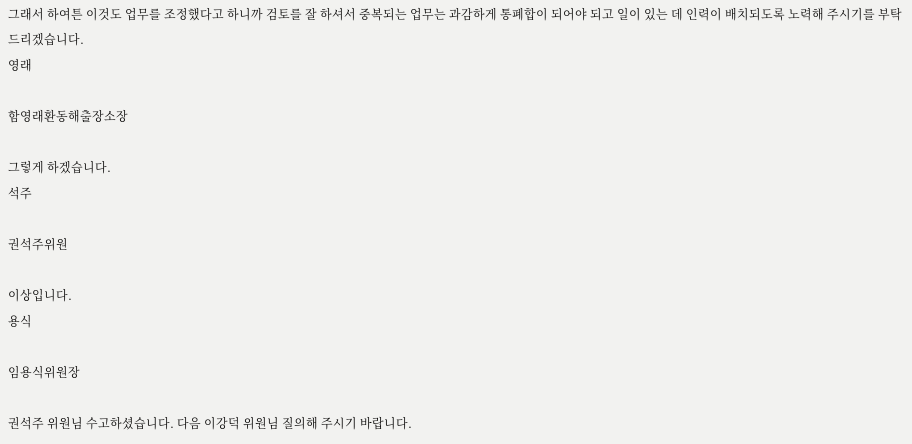그래서 하여튼 이것도 업무를 조정했다고 하니까 검토를 잘 하셔서 중복되는 업무는 과감하게 통폐합이 되어야 되고 일이 있는 데 인력이 배치되도록 노력해 주시기를 부탁드리겠습니다.
영래

함영래환동해출장소장

그렇게 하겠습니다.
석주

권석주위원

이상입니다.
용식

임용식위원장

권석주 위원님 수고하셨습니다. 다음 이강덕 위원님 질의해 주시기 바랍니다.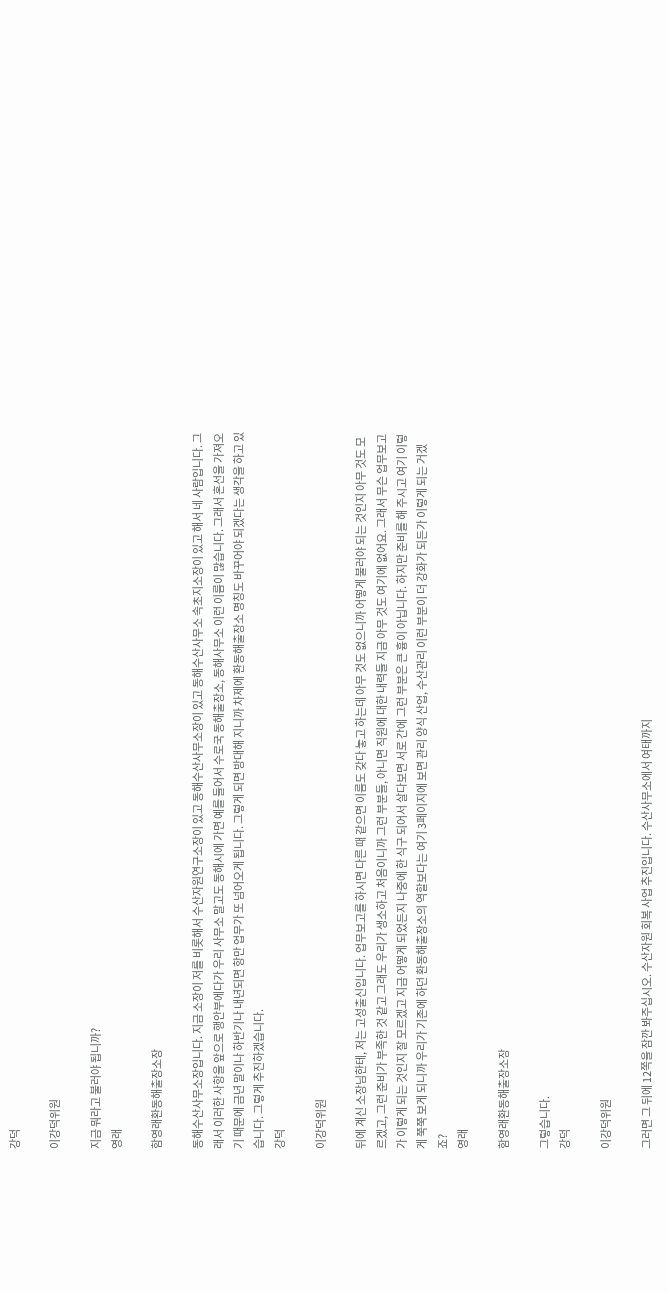강덕

이강덕위원

지금 뭐라고 불러야 됩니까?
영래

함영래환동해출장소장

동해수산사무소장입니다. 지금 소장이 저를 비롯해서 수산자원연구소장이 있고 동해수산사무소장이 있고 동해수산사무소 속초지소장이 있고 해서 네 사람입니다. 그래서 이러한 사항을 앞으로 행안부에다가 우리 사무소 말고도 동해시에 가면 예를 들어서 수로국 동해출장소, 동해사무소 이런 이름이 많습니다. 그래서 혼선을 가져오기 때문에 금년 말이나 하반기나 내년되면 항만 업무가 또 넘어오게 됩니다. 그렇게 되면 방대해 지니까 차제에 환동해출장소 명칭도 바꾸어야 되겠다는 생각을 하고 있습니다. 그렇게 추진하겠습니다.
강덕

이강덕위원

뒤에 계신 소장님한테, 저는 고성출신입니다. 업무보고를 하시면 다른 때 같으면 이름도 갖다 놓고 하는데 아무 것도 없으니까 어떻게 불러야 되는 것인지 아무 것도 모르겠고, 그런 준비가 부족한 것 같고 그래도 우리가 생소하고 처음이니까 그런 부분들, 아니면 직원에 대한 내력들 지금 아무 것도 여기에 없어요. 그래서 무슨 업무보고가 이렇게 되는 것인지 잘 모르겠고 지금 어떻게 되었든지 나중에 한 식구 되어서 살다보면 서로 간에 그런 부분은 큰 흉이 아닙니다. 하지만 준비를 해 주시고 여기 이렇게 쭉쭉 보게 되니까 우리가 기존에 하던 환동해출장소의 역할보다는 여기 3페이지에 보면 관리 양식 산업, 수산관리 이런 부분이 더 강화가 되든가 이렇게 되는 거겠죠?
영래

함영래환동해출장소장

그렇습니다.
강덕

이강덕위원

그러면 그 뒤에 12쪽을 잠깐 봐주십시오. 수산자원 회복 사업 추진입니다. 수산사무소에서 여태까지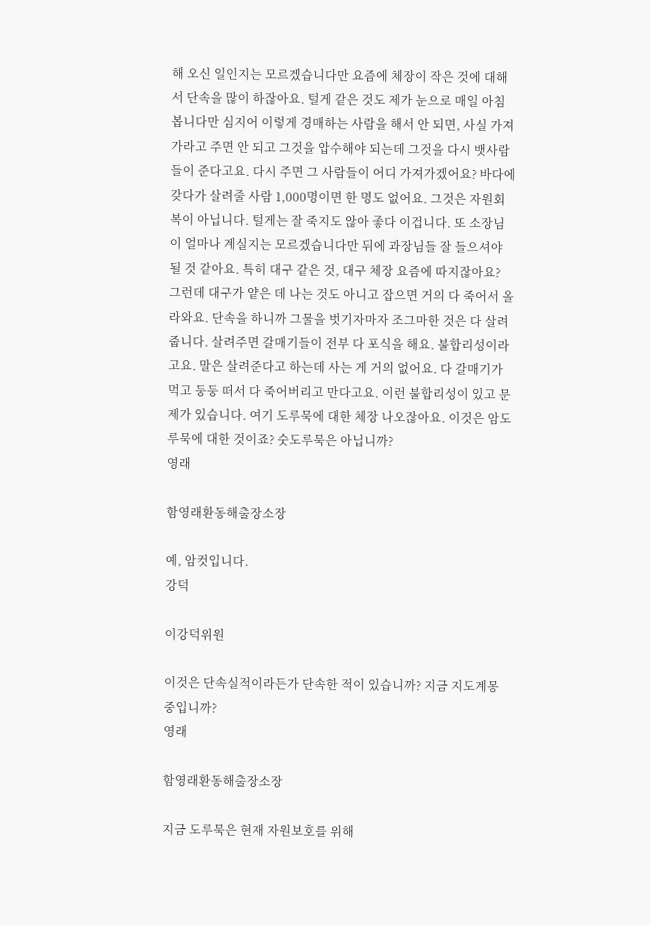해 오신 일인지는 모르겠습니다만 요즘에 체장이 작은 것에 대해서 단속을 많이 하잖아요. 털게 같은 것도 제가 눈으로 매일 아침 봅니다만 심지어 이렇게 경매하는 사람을 해서 안 되면, 사실 가져가라고 주면 안 되고 그것을 압수해야 되는데 그것을 다시 뱃사람들이 준다고요. 다시 주면 그 사람들이 어디 가져가겠어요? 바다에 갖다가 살려줄 사람 1,000명이면 한 명도 없어요. 그것은 자원회복이 아닙니다. 털게는 잘 죽지도 않아 좋다 이겁니다. 또 소장님이 얼마나 계실지는 모르겠습니다만 뒤에 과장님들 잘 들으셔야 될 것 같아요. 특히 대구 같은 것, 대구 체장 요즘에 따지잖아요? 그런데 대구가 얕은 데 나는 것도 아니고 잡으면 거의 다 죽어서 올라와요. 단속을 하니까 그물을 벗기자마자 조그마한 것은 다 살려줍니다. 살려주면 갈매기들이 전부 다 포식을 해요. 불합리성이라고요. 말은 살려준다고 하는데 사는 게 거의 없어요. 다 갈매기가 먹고 둥둥 떠서 다 죽어버리고 만다고요. 이런 불합리성이 있고 문제가 있습니다. 여기 도루묵에 대한 체장 나오잖아요. 이것은 암도루묵에 대한 것이죠? 숫도루묵은 아닙니까?
영래

함영래환동해출장소장

예, 암컷입니다.
강덕

이강덕위원

이것은 단속실적이라든가 단속한 적이 있습니까? 지금 지도계몽 중입니까?
영래

함영래환동해출장소장

지금 도루묵은 현재 자원보호를 위해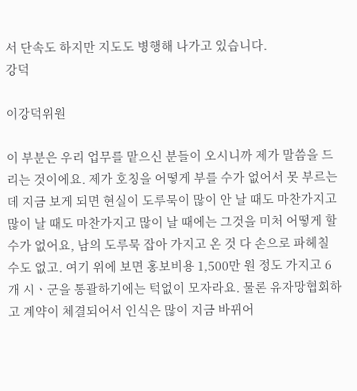서 단속도 하지만 지도도 병행해 나가고 있습니다.
강덕

이강덕위원

이 부분은 우리 업무를 맡으신 분들이 오시니까 제가 말씀을 드리는 것이에요. 제가 호칭을 어떻게 부를 수가 없어서 못 부르는데 지금 보게 되면 현실이 도루묵이 많이 안 날 때도 마찬가지고 많이 날 때도 마찬가지고 많이 날 때에는 그것을 미처 어떻게 할 수가 없어요, 남의 도루묵 잡아 가지고 온 것 다 손으로 파헤칠 수도 없고. 여기 위에 보면 홍보비용 1,500만 원 정도 가지고 6개 시ㆍ군을 통괄하기에는 턱없이 모자라요. 물론 유자망협회하고 계약이 체결되어서 인식은 많이 지금 바뀌어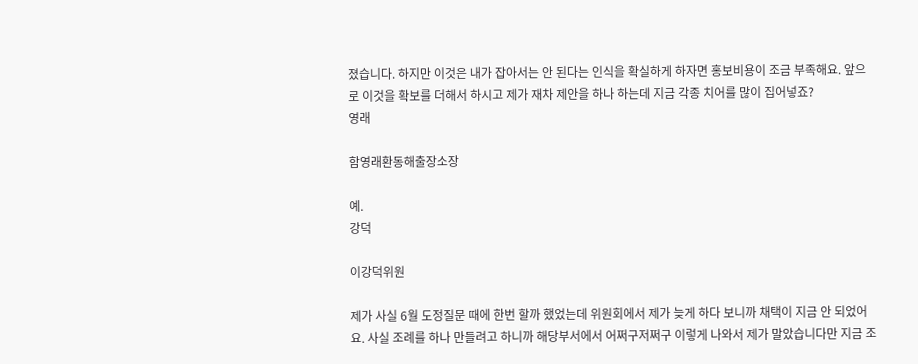졌습니다. 하지만 이것은 내가 잡아서는 안 된다는 인식을 확실하게 하자면 홍보비용이 조금 부족해요. 앞으로 이것을 확보를 더해서 하시고 제가 재차 제안을 하나 하는데 지금 각종 치어를 많이 집어넣죠?
영래

함영래환동해출장소장

예.
강덕

이강덕위원

제가 사실 6월 도정질문 때에 한번 할까 했었는데 위원회에서 제가 늦게 하다 보니까 채택이 지금 안 되었어요. 사실 조례를 하나 만들려고 하니까 해당부서에서 어쩌구저쩌구 이렇게 나와서 제가 말았습니다만 지금 조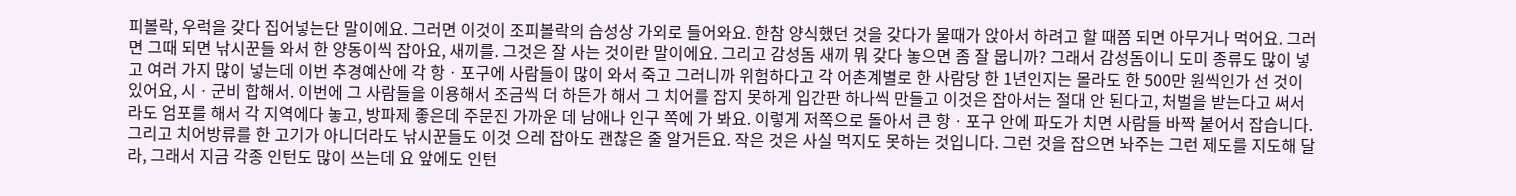피볼락, 우럭을 갖다 집어넣는단 말이에요. 그러면 이것이 조피볼락의 습성상 가외로 들어와요. 한참 양식했던 것을 갖다가 물때가 앉아서 하려고 할 때쯤 되면 아무거나 먹어요. 그러면 그때 되면 낚시꾼들 와서 한 양동이씩 잡아요, 새끼를. 그것은 잘 사는 것이란 말이에요. 그리고 감성돔 새끼 뭐 갖다 놓으면 좀 잘 뭅니까? 그래서 감성돔이니 도미 종류도 많이 넣고 여러 가지 많이 넣는데 이번 추경예산에 각 항ㆍ포구에 사람들이 많이 와서 죽고 그러니까 위험하다고 각 어촌계별로 한 사람당 한 1년인지는 몰라도 한 500만 원씩인가 선 것이 있어요, 시ㆍ군비 합해서. 이번에 그 사람들을 이용해서 조금씩 더 하든가 해서 그 치어를 잡지 못하게 입간판 하나씩 만들고 이것은 잡아서는 절대 안 된다고, 처벌을 받는다고 써서라도 엄포를 해서 각 지역에다 놓고, 방파제 좋은데 주문진 가까운 데 남애나 인구 쪽에 가 봐요. 이렇게 저쪽으로 돌아서 큰 항ㆍ포구 안에 파도가 치면 사람들 바짝 붙어서 잡습니다. 그리고 치어방류를 한 고기가 아니더라도 낚시꾼들도 이것 으레 잡아도 괜찮은 줄 알거든요. 작은 것은 사실 먹지도 못하는 것입니다. 그런 것을 잡으면 놔주는 그런 제도를 지도해 달라, 그래서 지금 각종 인턴도 많이 쓰는데 요 앞에도 인턴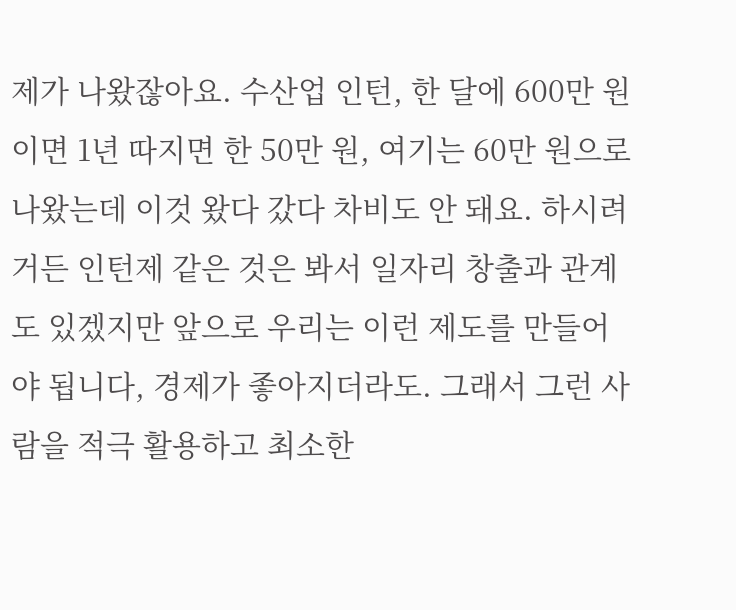제가 나왔잖아요. 수산업 인턴, 한 달에 600만 원이면 1년 따지면 한 50만 원, 여기는 60만 원으로 나왔는데 이것 왔다 갔다 차비도 안 돼요. 하시려거든 인턴제 같은 것은 봐서 일자리 창출과 관계도 있겠지만 앞으로 우리는 이런 제도를 만들어야 됩니다, 경제가 좋아지더라도. 그래서 그런 사람을 적극 활용하고 최소한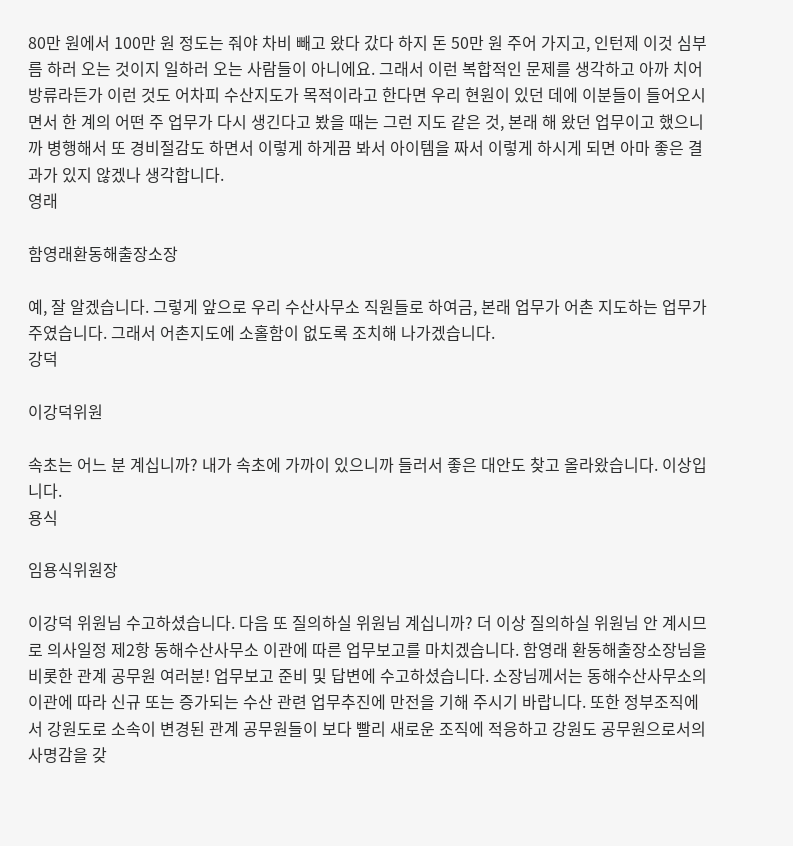80만 원에서 100만 원 정도는 줘야 차비 빼고 왔다 갔다 하지 돈 50만 원 주어 가지고, 인턴제 이것 심부름 하러 오는 것이지 일하러 오는 사람들이 아니에요. 그래서 이런 복합적인 문제를 생각하고 아까 치어방류라든가 이런 것도 어차피 수산지도가 목적이라고 한다면 우리 현원이 있던 데에 이분들이 들어오시면서 한 계의 어떤 주 업무가 다시 생긴다고 봤을 때는 그런 지도 같은 것, 본래 해 왔던 업무이고 했으니까 병행해서 또 경비절감도 하면서 이렇게 하게끔 봐서 아이템을 짜서 이렇게 하시게 되면 아마 좋은 결과가 있지 않겠나 생각합니다.
영래

함영래환동해출장소장

예, 잘 알겠습니다. 그렇게 앞으로 우리 수산사무소 직원들로 하여금, 본래 업무가 어촌 지도하는 업무가 주였습니다. 그래서 어촌지도에 소홀함이 없도록 조치해 나가겠습니다.
강덕

이강덕위원

속초는 어느 분 계십니까? 내가 속초에 가까이 있으니까 들러서 좋은 대안도 찾고 올라왔습니다. 이상입니다.
용식

임용식위원장

이강덕 위원님 수고하셨습니다. 다음 또 질의하실 위원님 계십니까? 더 이상 질의하실 위원님 안 계시므로 의사일정 제2항 동해수산사무소 이관에 따른 업무보고를 마치겠습니다. 함영래 환동해출장소장님을 비롯한 관계 공무원 여러분! 업무보고 준비 및 답변에 수고하셨습니다. 소장님께서는 동해수산사무소의 이관에 따라 신규 또는 증가되는 수산 관련 업무추진에 만전을 기해 주시기 바랍니다. 또한 정부조직에서 강원도로 소속이 변경된 관계 공무원들이 보다 빨리 새로운 조직에 적응하고 강원도 공무원으로서의 사명감을 갖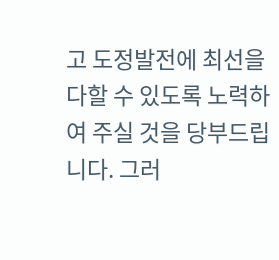고 도정발전에 최선을 다할 수 있도록 노력하여 주실 것을 당부드립니다. 그러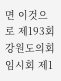면 이것으로 제193회 강원도의회 임시회 제1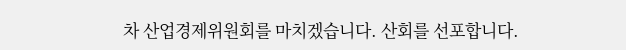차 산업경제위원회를 마치겠습니다. 산회를 선포합니다.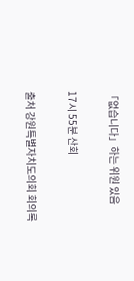「없습니다」하는 위원 있음

17시 55분 산회

출처 강원특별자치도의회 회의록